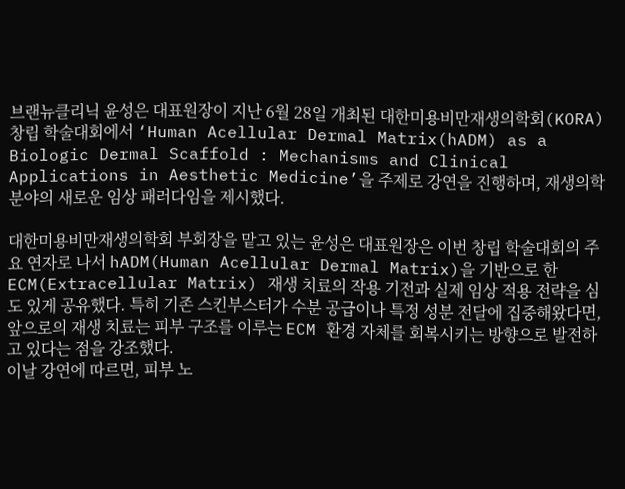브랜뉴클리닉 윤성은 대표원장이 지난 6월 28일 개최된 대한미용비만재생의학회(KORA) 창립 학술대회에서 ‘Human Acellular Dermal Matrix(hADM) as a Biologic Dermal Scaffold : Mechanisms and Clinical Applications in Aesthetic Medicine’을 주제로 강연을 진행하며, 재생의학 분야의 새로운 임상 패러다임을 제시했다.

대한미용비만재생의학회 부회장을 맡고 있는 윤성은 대표원장은 이번 창립 학술대회의 주요 연자로 나서 hADM(Human Acellular Dermal Matrix)을 기반으로 한 ECM(Extracellular Matrix) 재생 치료의 작용 기전과 실제 임상 적용 전략을 심도 있게 공유했다. 특히 기존 스킨부스터가 수분 공급이나 특정 성분 전달에 집중해왔다면, 앞으로의 재생 치료는 피부 구조를 이루는 ECM 환경 자체를 회복시키는 방향으로 발전하고 있다는 점을 강조했다.
이날 강연에 따르면, 피부 노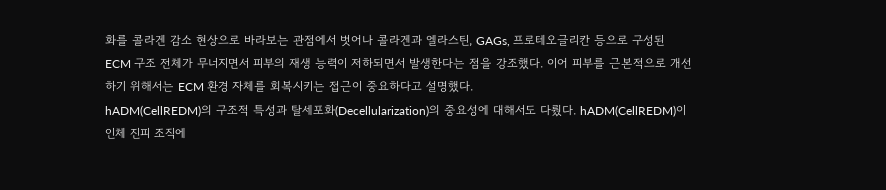화를 콜라겐 감소 현상으로 바라보는 관점에서 벗어나 콜라겐과 엘라스틴, GAGs, 프로테오글리칸 등으로 구성된 ECM 구조 전체가 무너지면서 피부의 재생 능력이 저하되면서 발생한다는 점을 강조했다. 이어 피부를 근본적으로 개선하기 위해서는 ECM 환경 자체를 회복시키는 접근이 중요하다고 설명했다.
hADM(CellREDM)의 구조적 특성과 탈세포화(Decellularization)의 중요성에 대해서도 다뤘다. hADM(CellREDM)이 인체 진피 조직에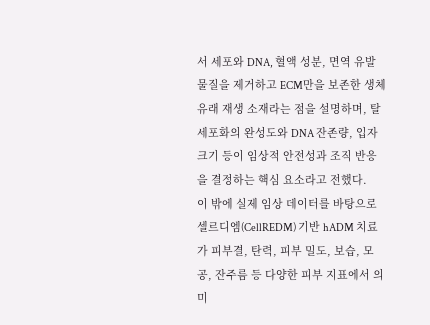서 세포와 DNA, 혈액 성분, 면역 유발 물질을 제거하고 ECM만을 보존한 생체 유래 재생 소재라는 점을 설명하며, 탈세포화의 완성도와 DNA 잔존량, 입자 크기 등이 임상적 안전성과 조직 반응을 결정하는 핵심 요소라고 전했다.
이 밖에 실제 임상 데이터를 바탕으로 셀르디엠(CellREDM) 기반 hADM 치료가 피부결, 탄력, 피부 밀도, 보습, 모공, 잔주름 등 다양한 피부 지표에서 의미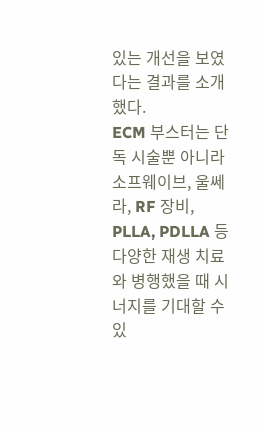있는 개선을 보였다는 결과를 소개했다.
ECM 부스터는 단독 시술뿐 아니라 소프웨이브, 울쎄라, RF 장비, PLLA, PDLLA 등 다양한 재생 치료와 병행했을 때 시너지를 기대할 수 있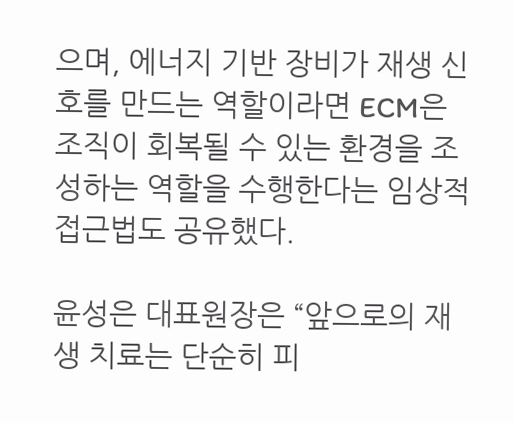으며, 에너지 기반 장비가 재생 신호를 만드는 역할이라면 ECM은 조직이 회복될 수 있는 환경을 조성하는 역할을 수행한다는 임상적 접근법도 공유했다.

윤성은 대표원장은 “앞으로의 재생 치료는 단순히 피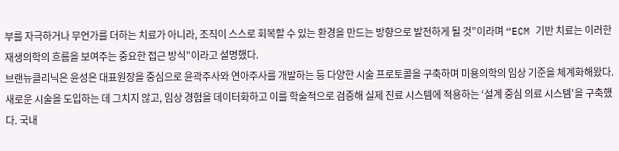부를 자극하거나 무언가를 더하는 치료가 아니라, 조직이 스스로 회복할 수 있는 환경을 만드는 방향으로 발전하게 될 것”이라며 “ECM 기반 치료는 이러한 재생의학의 흐름을 보여주는 중요한 접근 방식”이라고 설명했다.
브랜뉴클리닉은 윤성은 대표원장을 중심으로 윤곽주사와 연아주사를 개발하는 등 다양한 시술 프로토콜을 구축하며 미용의학의 임상 기준을 체계화해왔다. 새로운 시술을 도입하는 데 그치지 않고, 임상 경험을 데이터화하고 이를 학술적으로 검증해 실제 진료 시스템에 적용하는 ‘설계 중심 의료 시스템’을 구축했다. 국내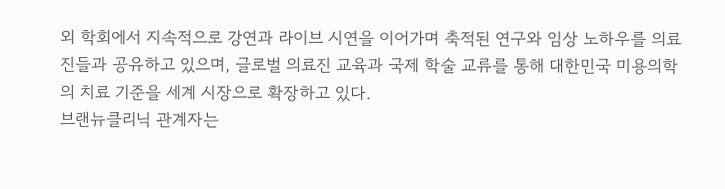외 학회에서 지속적으로 강연과 라이브 시연을 이어가며 축적된 연구와 임상 노하우를 의료진들과 공유하고 있으며, 글로벌 의료진 교육과 국제 학술 교류를 통해 대한민국 미용의학의 치료 기준을 세계 시장으로 확장하고 있다.
브랜뉴클리닉 관계자는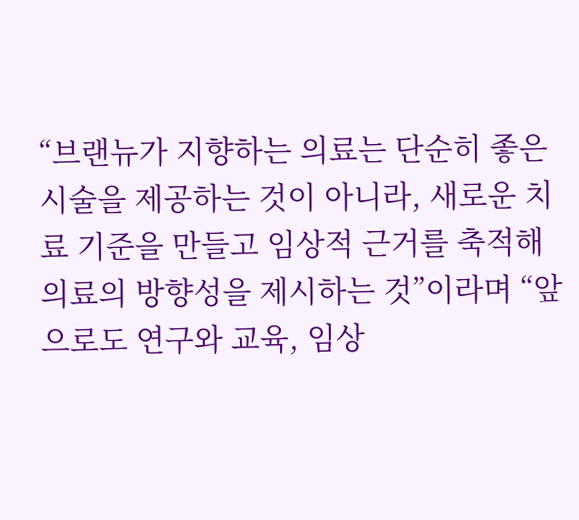“브랜뉴가 지향하는 의료는 단순히 좋은 시술을 제공하는 것이 아니라, 새로운 치료 기준을 만들고 임상적 근거를 축적해 의료의 방향성을 제시하는 것”이라며 “앞으로도 연구와 교육, 임상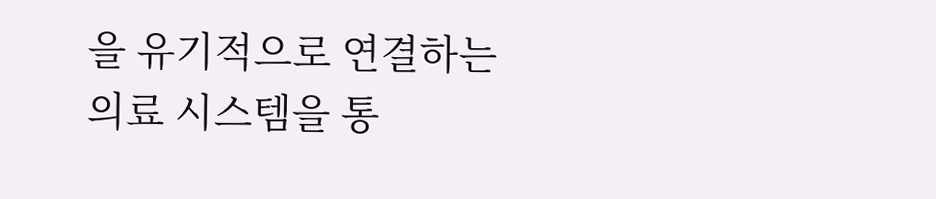을 유기적으로 연결하는 의료 시스템을 통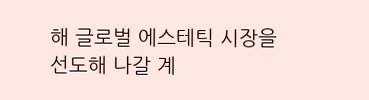해 글로벌 에스테틱 시장을 선도해 나갈 계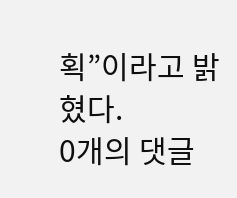획”이라고 밝혔다.
0개의 댓글